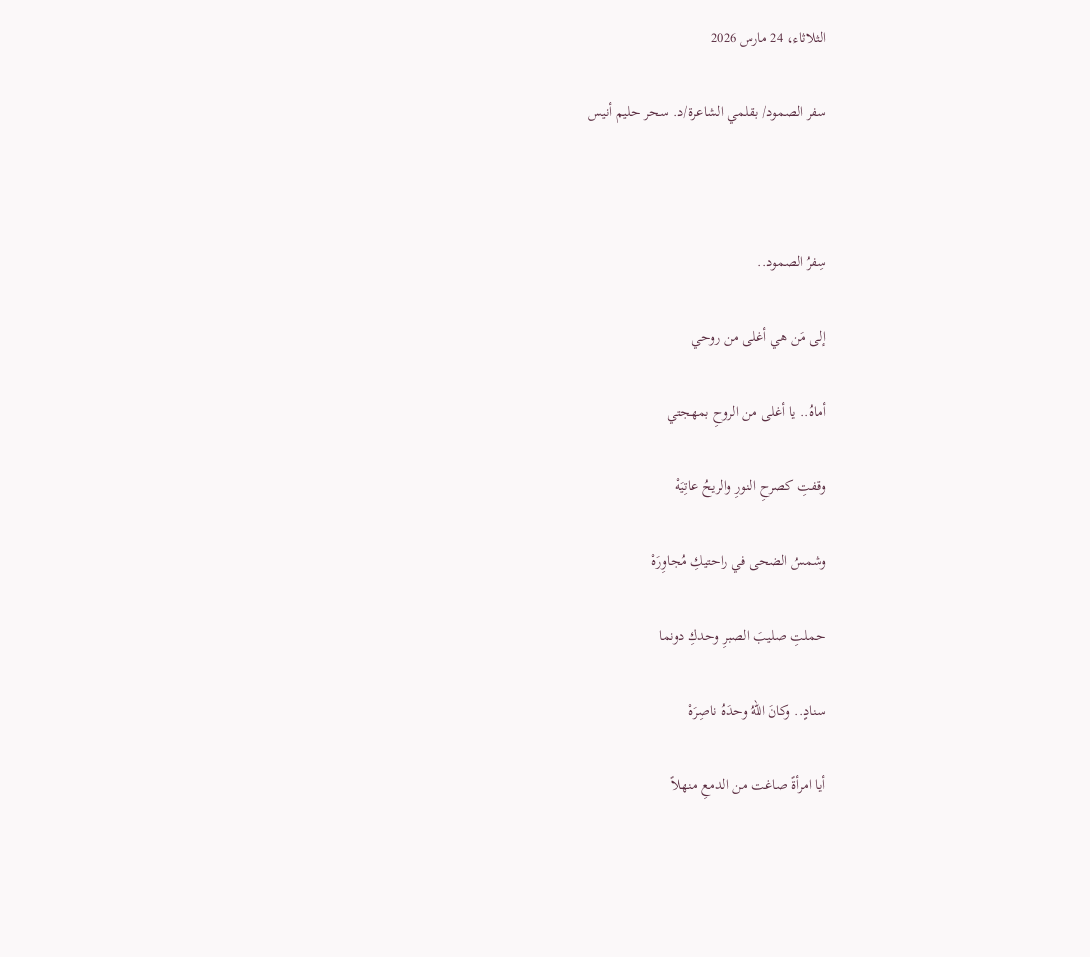الثلاثاء، 24 مارس 2026

سفر الصمود/ بقلمي الشاعرة/د. سحر حليم أنيس



سِفرُ الصمود..

إلى مَن هي أغلى من روحي

أماهُ.. يا أغلى من الروحِ بمهجتي

وقفتِ كصرحِ النورِ والريحُ عاتِيَهْ

وشمسُ الضحى في راحتيكِ مُجاوِرَهْ

حملتِ صليبَ الصبرِ وحدكِ دونما

سنادٍ.. وكانَ اللهُ وحدَهُ ناصِرَهْ

أيا امرأةً صاغت من الدمعِ منهلاً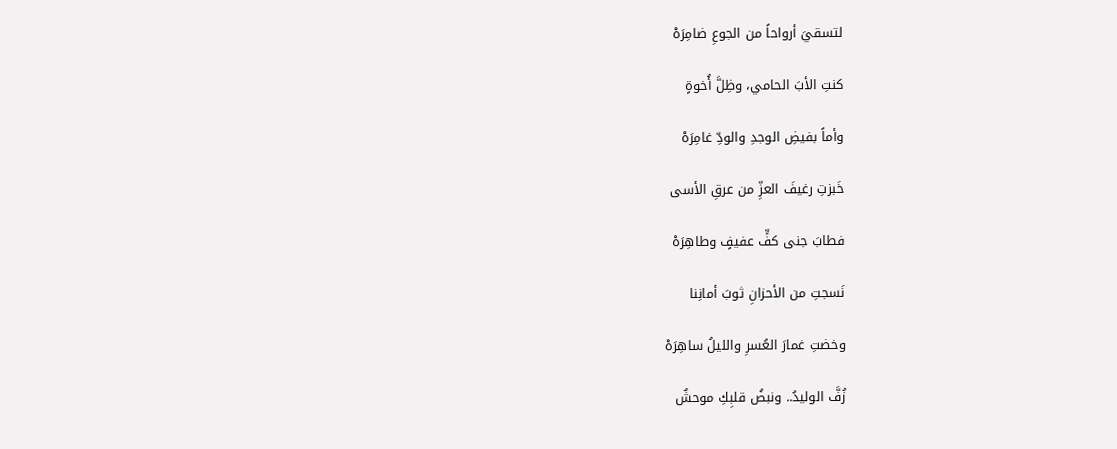لتسقيَ أرواحاً من الجوعِ ضامِرَهْ

كنتِ الأبَ الحامي، وظِلَّ أُخوةٍ

وأماً بفيضِ الوجدِ والودِّ غامِرَهْ

خَبزتِ رغيفَ العزِّ من عرقِ الأسى

فطابَ جنى كفٍّ عفيفٍ وطاهِرَهْ

نَسجتِ من الأحزانِ ثوبَ أمانِنا

وخضتِ غمارَ العُسرِ والليلُ ساهِرَهْ

زُفَّ الوليدُ.. ونبضُ قلبِكِ موحشٌ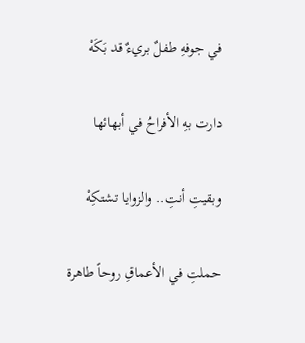في جوفهِ طفلٌ بريءٌ قد بَكَهْ

دارت بهِ الأفراحُ في أبهائها

وبقيتِ أنتِ.. والزوايا تشتكِهْ

حملتِ في الأعماقِ روحاً طاهرة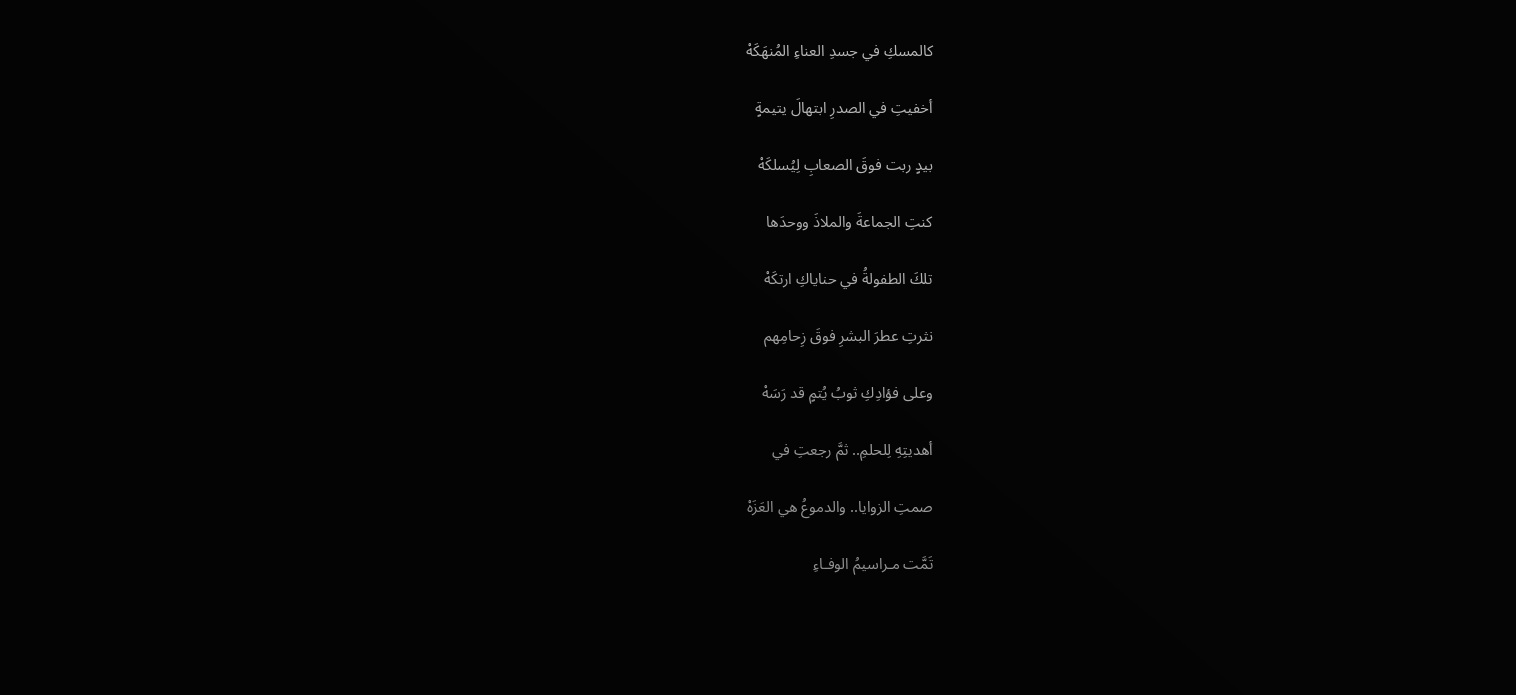كالمسكِ في جسدِ العناءِ المُنهَكَهْ

أخفيتِ في الصدرِ ابتهالَ يتيمةٍ

بيدٍ ربت فوقَ الصعابِ لِيُسلكَهْ

كنتِ الجماعةَ والملاذَ ووحدَها

تلكَ الطفولةُ في حناياكِ ارتكَهْ

نثرتِ عطرَ البشرِ فوقَ زِحامِهم

وعلى فؤادِكِ ثوبُ يُتمٍ قد رَسَهْ

أهديتِهِ لِلحلمِ.. ثمَّ رجعتِ في

صمتِ الزوايا.. والدموعُ هي العَزَهْ

تَمَّت مـراسيمُ الوفـاءِ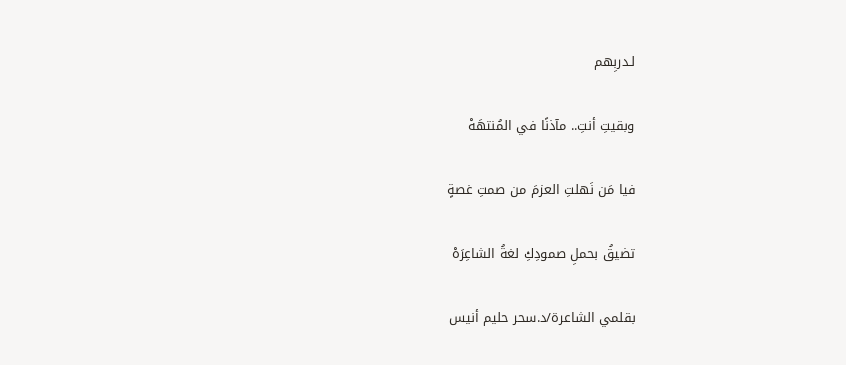لـدربِهم

وبقيتِ أنتِ.. مآذنًا في المُنتهَهْ

فيا مَن نَهلتِ العزمَ من صمتِ غصةٍ

تضيقُ بحملِ صمودِكِ لغةُ الشاعِرَهْ

بقلمي الشاعرة/د.سحر حليم أنيس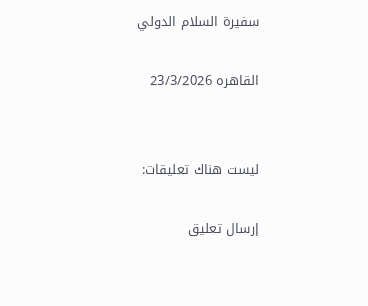سفيرة السلام الدولي

القاهره 23/3/2026


ليست هناك تعليقات:

إرسال تعليق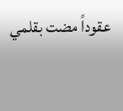عقوداً مضت بقلمي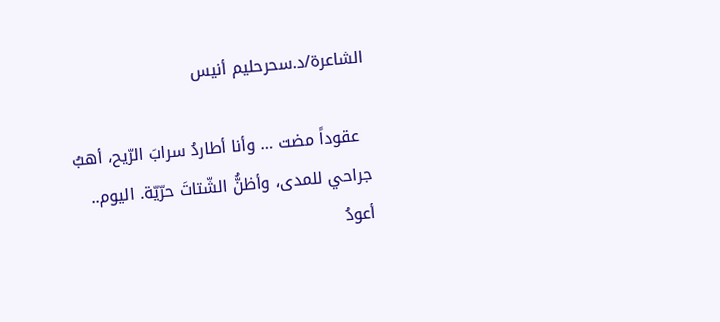الشاعرة/د.سحرحليم أنيس

  عقوداً مضت … وأنا أطاردُ سرابَ الرّيح، أهبُ جراحي للمدى، وأظنُّ الشّتاتَ حرّيّة. اليوم.. أعودُ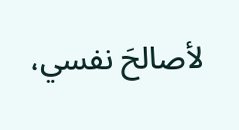لأصالحَ نفسي،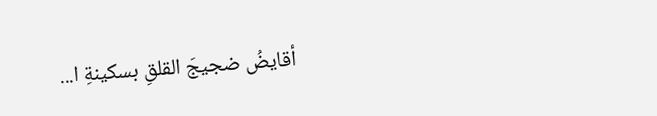أقايضُ ضجيجَ القلقِ بسكينةِ ا...